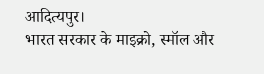आदित्यपुर।
भारत सरकार के माइक्रो, स्मॉल और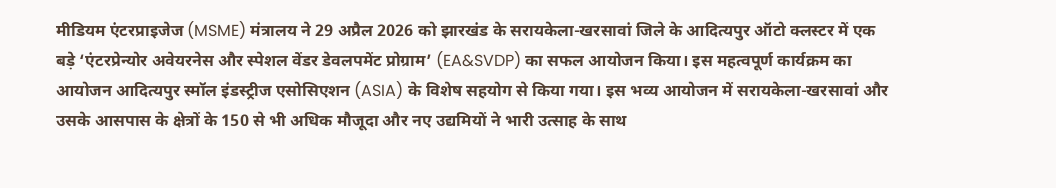मीडियम एंटरप्राइजेज (MSME) मंत्रालय ने 29 अप्रैल 2026 को झारखंड के सरायकेला-खरसावां जिले के आदित्यपुर ऑटो क्लस्टर में एक बड़े ‘एंटरप्रेन्योर अवेयरनेस और स्पेशल वेंडर डेवलपमेंट प्रोग्राम’ (EA&SVDP) का सफल आयोजन किया। इस महत्वपूर्ण कार्यक्रम का आयोजन आदित्यपुर स्मॉल इंडस्ट्रीज एसोसिएशन (ASIA) के विशेष सहयोग से किया गया। इस भव्य आयोजन में सरायकेला-खरसावां और उसके आसपास के क्षेत्रों के 150 से भी अधिक मौजूदा और नए उद्यमियों ने भारी उत्साह के साथ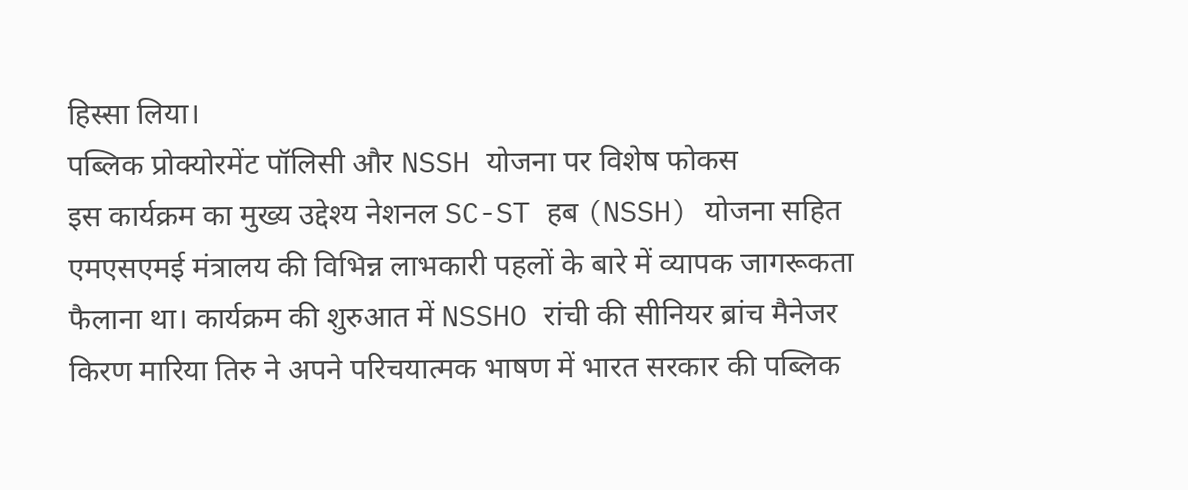हिस्सा लिया।
पब्लिक प्रोक्योरमेंट पॉलिसी और NSSH योजना पर विशेष फोकस
इस कार्यक्रम का मुख्य उद्देश्य नेशनल SC-ST हब (NSSH) योजना सहित एमएसएमई मंत्रालय की विभिन्न लाभकारी पहलों के बारे में व्यापक जागरूकता फैलाना था। कार्यक्रम की शुरुआत में NSSHO रांची की सीनियर ब्रांच मैनेजर किरण मारिया तिरु ने अपने परिचयात्मक भाषण में भारत सरकार की पब्लिक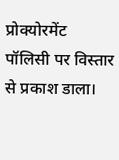प्रोक्योरमेंट पॉलिसी पर विस्तार से प्रकाश डाला।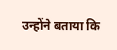उन्होंने बताया कि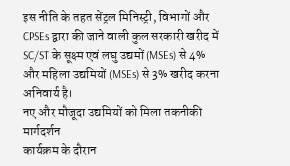इस नीति के तहत सेंट्रल मिनिस्ट्री, विभागों और CPSEs द्वारा की जाने वाली कुल सरकारी खरीद में SC/ST के सूक्ष्म एवं लघु उद्यमों (MSEs) से 4% और महिला उद्यमियों (MSEs) से 3% खरीद करना अनिवार्य है।
नए और मौजूदा उद्यमियों को मिला तकनीकी मार्गदर्शन
कार्यक्रम के दौरान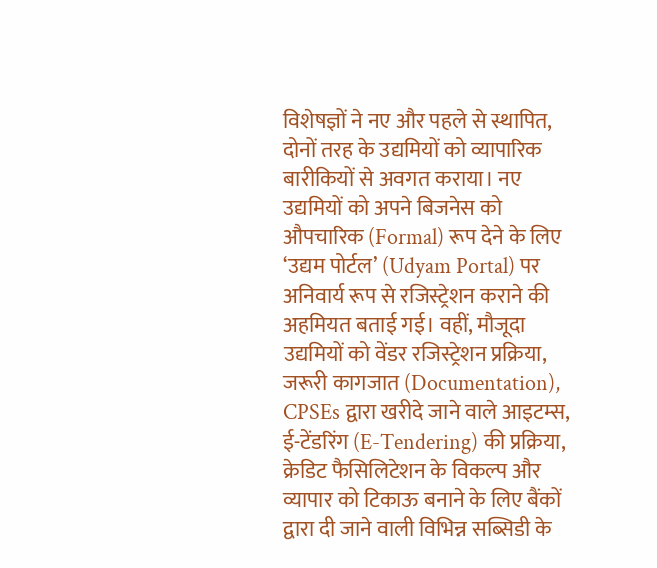विशेषज्ञों ने नए और पहले से स्थापित, दोनों तरह के उद्यमियों को व्यापारिक बारीकियों से अवगत कराया। नए उद्यमियों को अपने बिजनेस को औपचारिक (Formal) रूप देने के लिए ‘उद्यम पोर्टल’ (Udyam Portal) पर अनिवार्य रूप से रजिस्ट्रेशन कराने की अहमियत बताई गई। वहीं, मौजूदा उद्यमियों को वेंडर रजिस्ट्रेशन प्रक्रिया, जरूरी कागजात (Documentation), CPSEs द्वारा खरीदे जाने वाले आइटम्स, ई-टेंडरिंग (E-Tendering) की प्रक्रिया, क्रेडिट फैसिलिटेशन के विकल्प और व्यापार को टिकाऊ बनाने के लिए बैंकों द्वारा दी जाने वाली विभिन्न सब्सिडी के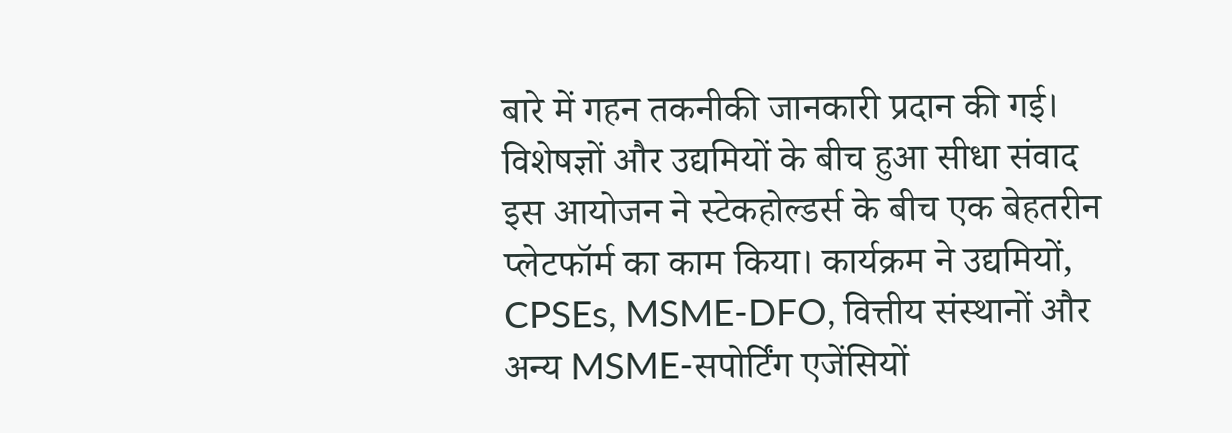बारे में गहन तकनीकी जानकारी प्रदान की गई।
विशेषज्ञों और उद्यमियों के बीच हुआ सीधा संवाद
इस आयोजन ने स्टेकहोल्डर्स के बीच एक बेहतरीन प्लेटफॉर्म का काम किया। कार्यक्रम ने उद्यमियों, CPSEs, MSME-DFO, वित्तीय संस्थानों और अन्य MSME-सपोर्टिंग एजेंसियों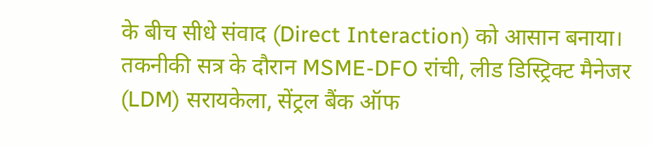के बीच सीधे संवाद (Direct Interaction) को आसान बनाया। तकनीकी सत्र के दौरान MSME-DFO रांची, लीड डिस्ट्रिक्ट मैनेजर (LDM) सरायकेला, सेंट्रल बैंक ऑफ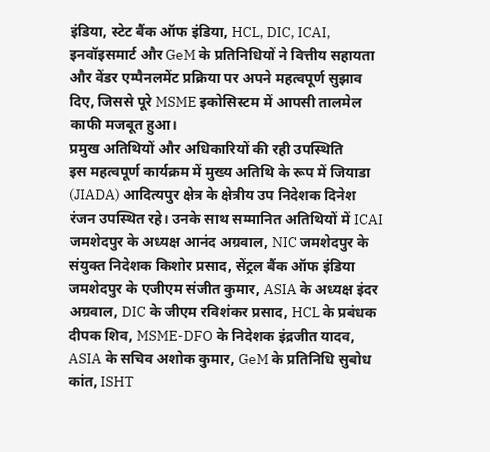इंडिया, स्टेट बैंक ऑफ इंडिया, HCL, DIC, ICAI, इनवॉइसमार्ट और GeM के प्रतिनिधियों ने वित्तीय सहायता और वेंडर एम्पैनलमेंट प्रक्रिया पर अपने महत्वपूर्ण सुझाव दिए, जिससे पूरे MSME इकोसिस्टम में आपसी तालमेल काफी मजबूत हुआ।
प्रमुख अतिथियों और अधिकारियों की रही उपस्थिति
इस महत्वपूर्ण कार्यक्रम में मुख्य अतिथि के रूप में जियाडा (JIADA) आदित्यपुर क्षेत्र के क्षेत्रीय उप निदेशक दिनेश रंजन उपस्थित रहे। उनके साथ सम्मानित अतिथियों में ICAI जमशेदपुर के अध्यक्ष आनंद अग्रवाल, NIC जमशेदपुर के संयुक्त निदेशक किशोर प्रसाद, सेंट्रल बैंक ऑफ इंडिया जमशेदपुर के एजीएम संजीत कुमार, ASIA के अध्यक्ष इंदर अग्रवाल, DIC के जीएम रविशंकर प्रसाद, HCL के प्रबंधक दीपक शिव, MSME-DFO के निदेशक इंद्रजीत यादव, ASIA के सचिव अशोक कुमार, GeM के प्रतिनिधि सुबोध कांत, ISHT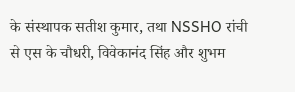के संस्थापक सतीश कुमार, तथा NSSHO रांची से एस के चौधरी, विवेकानंद सिंह और शुभम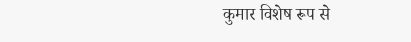कुमार विशेष रूप से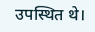उपस्थित थे।